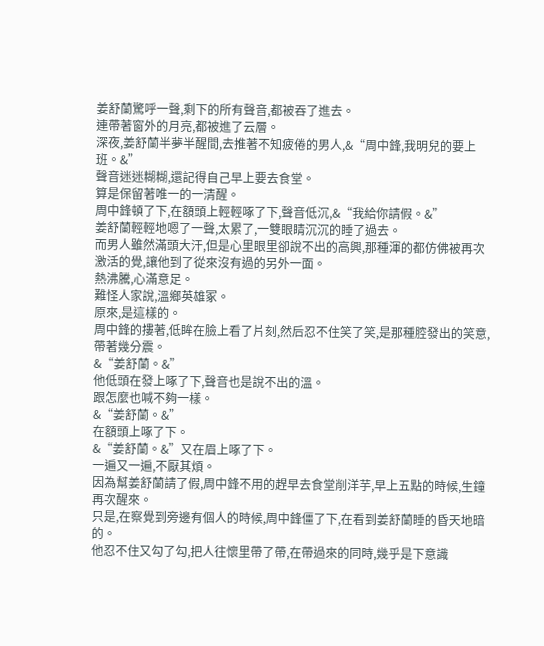姜舒蘭驚呼一聲,剩下的所有聲音,都被吞了進去。
連帶著窗外的月亮,都被進了云層。
深夜,姜舒蘭半夢半醒間,去推著不知疲倦的男人,&“周中鋒,我明兒的要上班。&”
聲音迷迷糊糊,還記得自己早上要去食堂。
算是保留著唯一的一清醒。
周中鋒頓了下,在額頭上輕輕啄了下,聲音低沉,&“我給你請假。&”
姜舒蘭輕輕地嗯了一聲,太累了,一雙眼睛沉沉的睡了過去。
而男人雖然滿頭大汗,但是心里眼里卻說不出的高興,那種渾的都仿佛被再次激活的覺,讓他到了從來沒有過的另外一面。
熱沸騰,心滿意足。
難怪人家說,溫鄉英雄冢。
原來,是這樣的。
周中鋒的摟著,低眸在臉上看了片刻,然后忍不住笑了笑,是那種腔發出的笑意,帶著幾分震。
&“姜舒蘭。&”
他低頭在發上啄了下,聲音也是說不出的溫。
跟怎麼也喊不夠一樣。
&“姜舒蘭。&”
在額頭上啄了下。
&“姜舒蘭。&”又在眉上啄了下。
一遍又一遍,不厭其煩。
因為幫姜舒蘭請了假,周中鋒不用的趕早去食堂削洋芋,早上五點的時候,生鐘再次醒來。
只是,在察覺到旁邊有個人的時候,周中鋒僵了下,在看到姜舒蘭睡的昏天地暗的。
他忍不住又勾了勾,把人往懷里帶了帶,在帶過來的同時,幾乎是下意識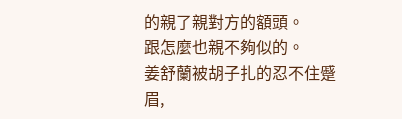的親了親對方的額頭。
跟怎麼也親不夠似的。
姜舒蘭被胡子扎的忍不住蹙眉,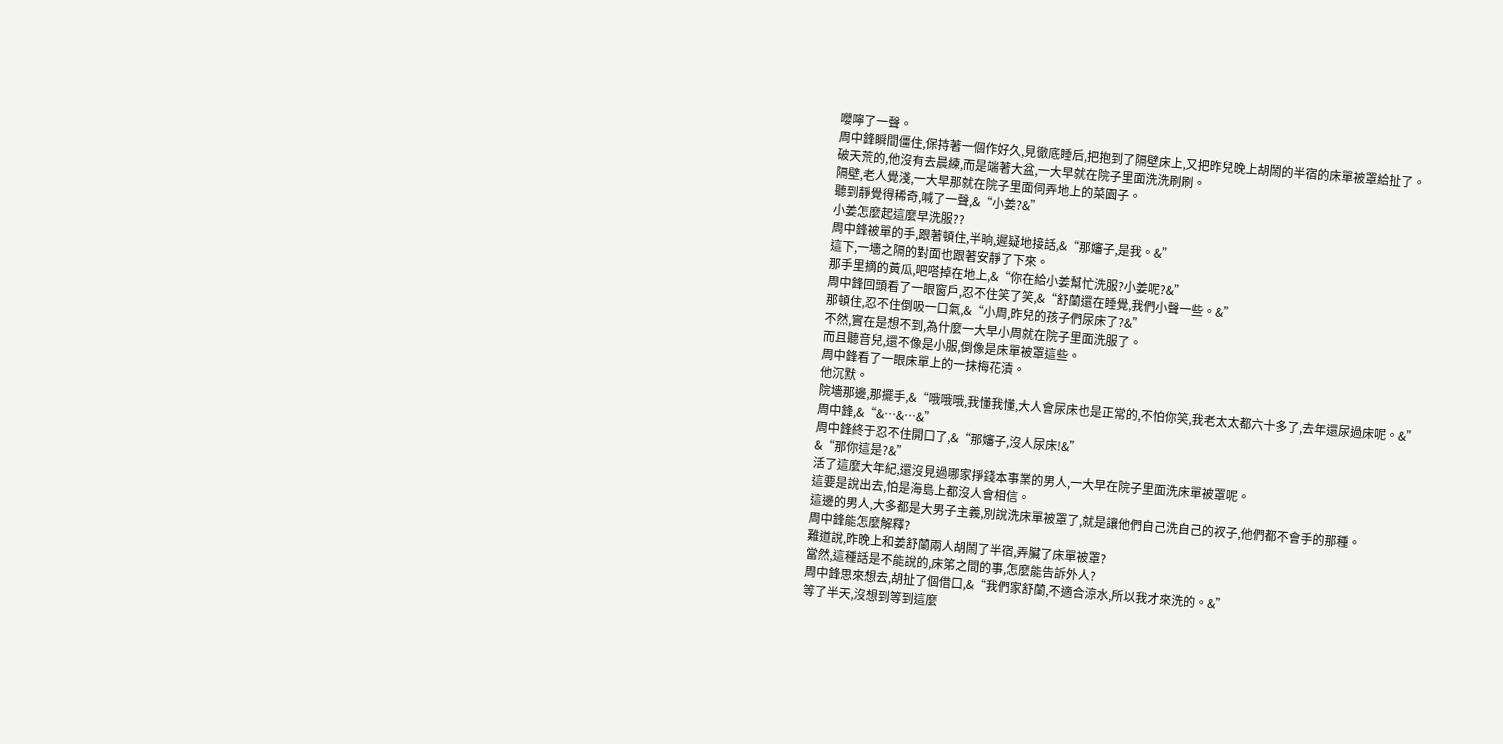嚶嚀了一聲。
周中鋒瞬間僵住,保持著一個作好久,見徹底睡后,把抱到了隔壁床上,又把昨兒晚上胡鬧的半宿的床單被罩給扯了。
破天荒的,他沒有去晨練,而是端著大盆,一大早就在院子里面洗洗刷刷。
隔壁,老人覺淺,一大早那就在院子里面伺弄地上的菜園子。
聽到靜覺得稀奇,喊了一聲,&“小姜?&”
小姜怎麼起這麼早洗服??
周中鋒被單的手,跟著頓住,半晌,遲疑地接話,&“那嬸子,是我。&”
這下,一墻之隔的對面也跟著安靜了下來。
那手里摘的黃瓜,吧嗒掉在地上,&“你在給小姜幫忙洗服?小姜呢?&”
周中鋒回頭看了一眼窗戶,忍不住笑了笑,&“舒蘭還在睡覺,我們小聲一些。&”
那頓住,忍不住倒吸一口氣,&“小周,昨兒的孩子們尿床了?&”
不然,實在是想不到,為什麼一大早小周就在院子里面洗服了。
而且聽音兒,還不像是小服,倒像是床單被罩這些。
周中鋒看了一眼床單上的一抹梅花漬。
他沉默。
院墻那邊,那擺手,&“哦哦哦,我懂我懂,大人會尿床也是正常的,不怕你笑,我老太太都六十多了,去年還尿過床呢。&”
周中鋒,&“&…&…&”
周中鋒終于忍不住開口了,&“那嬸子,沒人尿床!&”
&“那你這是?&”
活了這麼大年紀,還沒見過哪家掙錢本事業的男人,一大早在院子里面洗床單被罩呢。
這要是說出去,怕是海島上都沒人會相信。
這邊的男人,大多都是大男子主義,別說洗床單被罩了,就是讓他們自己洗自己的衩子,他們都不會手的那種。
周中鋒能怎麼解釋?
難道說,昨晚上和姜舒蘭兩人胡鬧了半宿,弄臟了床單被罩?
當然,這種話是不能說的,床笫之間的事,怎麼能告訴外人?
周中鋒思來想去,胡扯了個借口,&“我們家舒蘭,不適合涼水,所以我才來洗的。&”
等了半天,沒想到等到這麼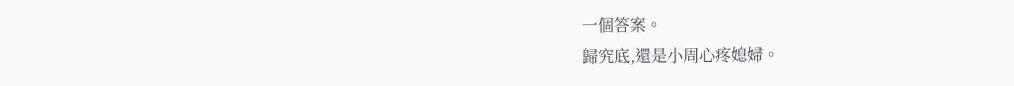一個答案。
歸究底,還是小周心疼媳婦。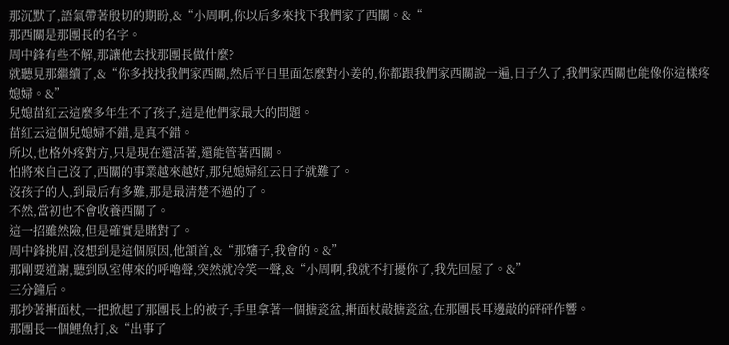那沉默了,語氣帶著殷切的期盼,&“小周啊,你以后多來找下我們家了西關。&“
那西關是那團長的名字。
周中鋒有些不解,那讓他去找那團長做什麼?
就聽見那繼續了,&“你多找找我們家西關,然后平日里面怎麼對小姜的,你都跟我們家西關說一遍,日子久了,我們家西關也能像你這樣疼媳婦。&”
兒媳苗紅云這麼多年生不了孩子,這是他們家最大的問題。
苗紅云這個兒媳婦不錯,是真不錯。
所以,也格外疼對方,只是現在還活著,還能管著西關。
怕將來自己沒了,西關的事業越來越好,那兒媳婦紅云日子就難了。
沒孩子的人,到最后有多難,那是最清楚不過的了。
不然,當初也不會收養西關了。
這一招雖然險,但是確實是賭對了。
周中鋒挑眉,沒想到是這個原因,他頷首,&“那嬸子,我會的。&”
那剛要道謝,聽到臥室傳來的呼嚕聲,突然就冷笑一聲,&“小周啊,我就不打擾你了,我先回屋了。&”
三分鐘后。
那抄著搟面杖,一把掀起了那團長上的被子,手里拿著一個搪瓷盆,搟面杖敲搪瓷盆,在那團長耳邊敲的砰砰作響。
那團長一個鯉魚打,&“出事了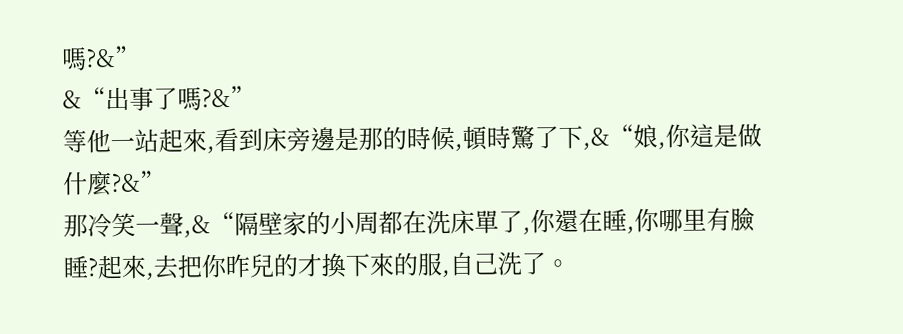嗎?&”
&“出事了嗎?&”
等他一站起來,看到床旁邊是那的時候,頓時驚了下,&“娘,你這是做什麼?&”
那冷笑一聲,&“隔壁家的小周都在洗床單了,你還在睡,你哪里有臉睡?起來,去把你昨兒的才換下來的服,自己洗了。